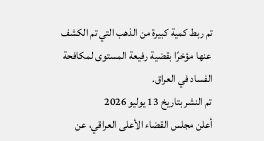تم ربط كمية كبيرة من الذهب التي تم الكشف عنها مؤخرًا بقضية رفيعة المستوى لمكافحة الفساد في العراق.
تم النشر بتاريخ 13 يوليو 2026
أعلن مجلس القضاء الأعلى العراقي، عن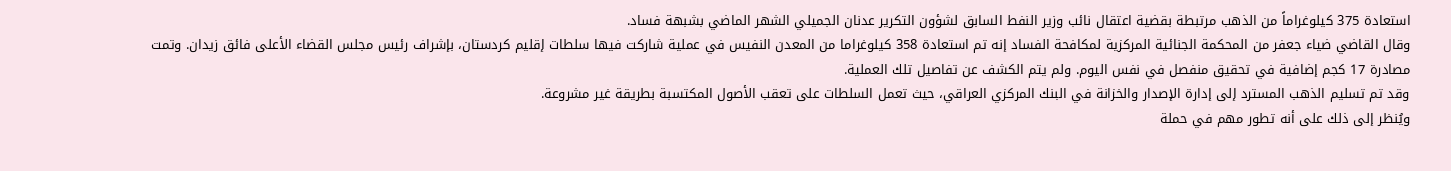استعادة 375 كيلوغراماً من الذهب مرتبطة بقضية اعتقال نائب وزير النفط السابق لشؤون التكرير عدنان الجميلي الشهر الماضي بشبهة فساد.
وقال القاضي ضياء جعفر من المحكمة الجنائية المركزية لمكافحة الفساد إنه تم استعادة 358 كيلوغراما من المعدن النفيس في عملية شاركت فيها سلطات إقليم كردستان، بإشراف رئيس مجلس القضاء الأعلى فائق زيدان. وتمت مصادرة 17 كجم إضافية في تحقيق منفصل في نفس اليوم. ولم يتم الكشف عن تفاصيل تلك العملية.
وقد تم تسليم الذهب المسترد إلى إدارة الإصدار والخزانة في البنك المركزي العراقي، حيث تعمل السلطات على تعقب الأصول المكتسبة بطريقة غير مشروعة.
ويُنظر إلى ذلك على أنه تطور مهم في حملة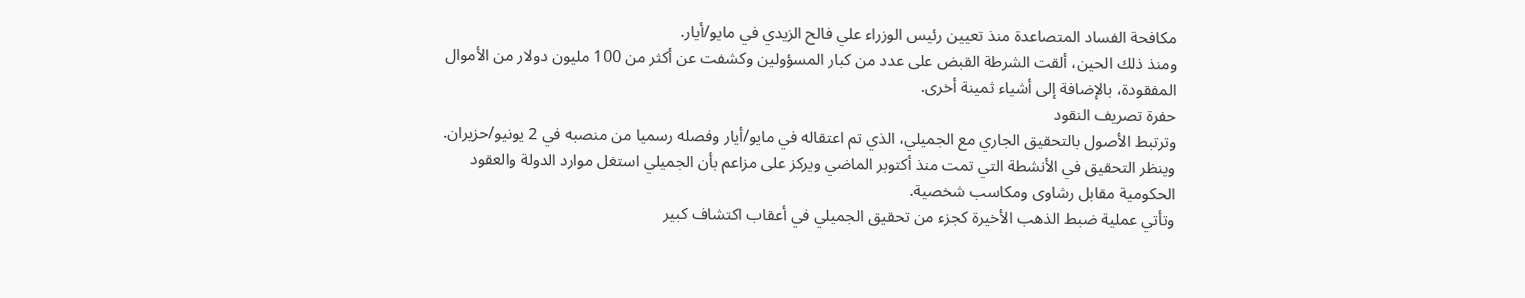مكافحة الفساد المتصاعدة منذ تعيين رئيس الوزراء علي فالح الزيدي في مايو/أيار.
ومنذ ذلك الحين، ألقت الشرطة القبض على عدد من كبار المسؤولين وكشفت عن أكثر من 100 مليون دولار من الأموال المفقودة، بالإضافة إلى أشياء ثمينة أخرى.
حفرة تصريف النقود
وترتبط الأصول بالتحقيق الجاري مع الجميلي، الذي تم اعتقاله في مايو/أيار وفصله رسميا من منصبه في 2 يونيو/حزيران.
وينظر التحقيق في الأنشطة التي تمت منذ أكتوبر الماضي ويركز على مزاعم بأن الجميلي استغل موارد الدولة والعقود الحكومية مقابل رشاوى ومكاسب شخصية.
وتأتي عملية ضبط الذهب الأخيرة كجزء من تحقيق الجميلي في أعقاب اكتشاف كبير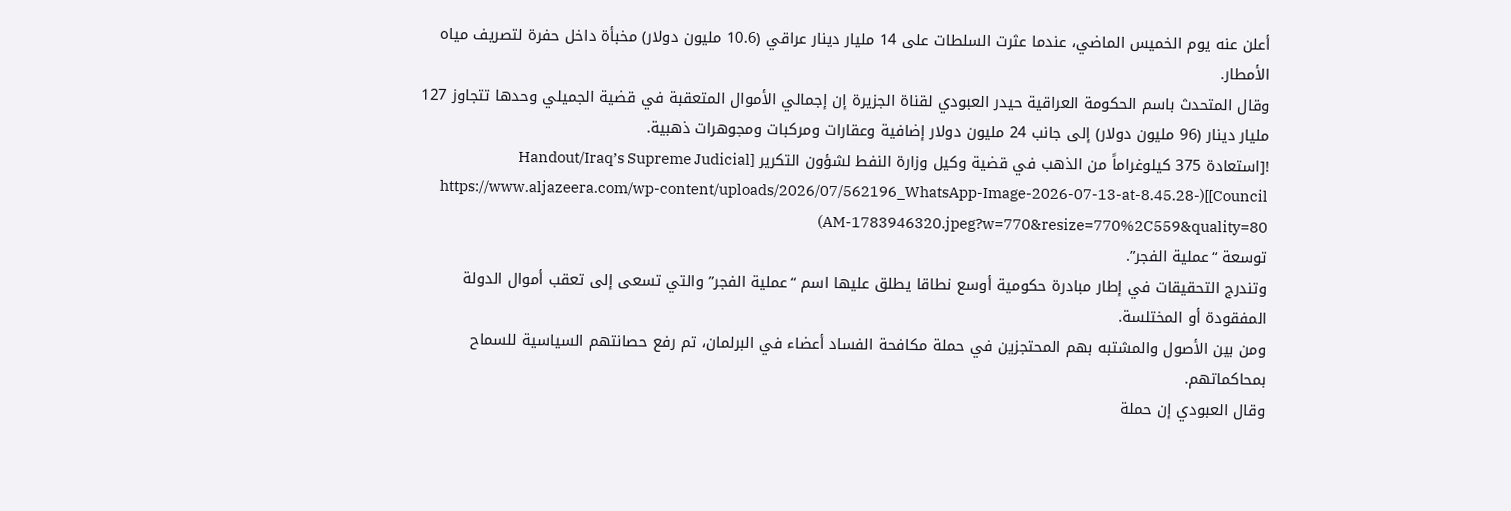أعلن عنه يوم الخميس الماضي، عندما عثرت السلطات على 14 مليار دينار عراقي (10.6 مليون دولار) مخبأة داخل حفرة لتصريف مياه الأمطار.
وقال المتحدث باسم الحكومة العراقية حيدر العبودي لقناة الجزيرة إن إجمالي الأموال المتعقبة في قضية الجميلي وحدها تتجاوز 127 مليار دينار (96 مليون دولار) إلى جانب 24 مليون دولار إضافية وعقارات ومركبات ومجوهرات ذهبية.
![استعادة 375 كيلوغراماً من الذهب في قضية وكيل وزارة النفط لشؤون التكرير [Handout/Iraq’s Supreme Judicial Council]](https://www.aljazeera.com/wp-content/uploads/2026/07/562196_WhatsApp-Image-2026-07-13-at-8.45.28-AM-1783946320.jpeg?w=770&resize=770%2C559&quality=80)
توسعة “عملية الفجر”.
وتندرج التحقيقات في إطار مبادرة حكومية أوسع نطاقا يطلق عليها اسم “عملية الفجر” والتي تسعى إلى تعقب أموال الدولة المفقودة أو المختلسة.
ومن بين الأصول والمشتبه بهم المحتجزين في حملة مكافحة الفساد أعضاء في البرلمان، تم رفع حصانتهم السياسية للسماح بمحاكماتهم.
وقال العبودي إن حملة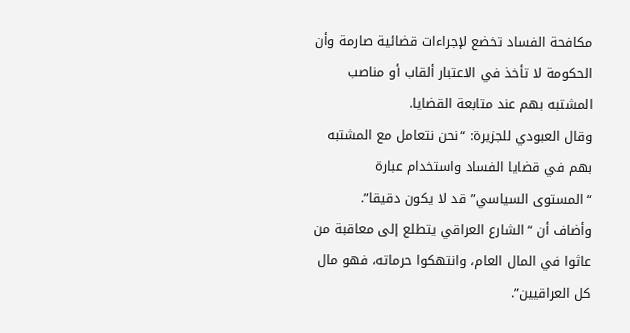مكافحة الفساد تخضع لإجراءات قضائية صارمة وأن الحكومة لا تأخذ في الاعتبار ألقاب أو مناصب المشتبه بهم عند متابعة القضايا.
وقال العبودي للجزيرة: “نحن نتعامل مع المشتبه بهم في قضايا الفساد واستخدام عبارة “المستوى السياسي” قد لا يكون دقيقا”.
وأضاف أن “الشارع العراقي يتطلع إلى معاقبة من عاثوا في المال العام، وانتهكوا حرماته، فهو مال كل العراقيين”.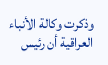وذكرت وكالة الأنباء العراقية أن رئيس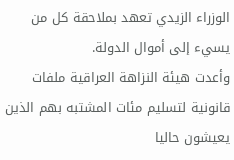الوزراء الزيدي تعهد بملاحقة كل من يسيء إلى أموال الدولة.
وأعدت هيئة النزاهة العراقية ملفات قانونية لتسليم مئات المشتبه بهم الذين يعيشون حاليا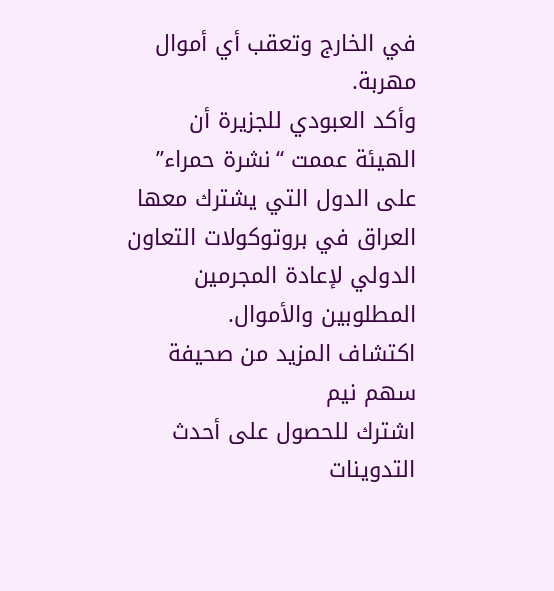في الخارج وتعقب أي أموال مهربة.
وأكد العبودي للجزيرة أن الهيئة عممت “نشرة حمراء” على الدول التي يشترك معها العراق في بروتوكولات التعاون الدولي لإعادة المجرمين المطلوبين والأموال.
اكتشاف المزيد من صحيفة سهم نيم
اشترك للحصول على أحدث التدوينات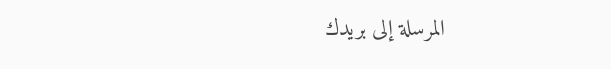المرسلة إلى بريدك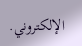الإلكتروني.